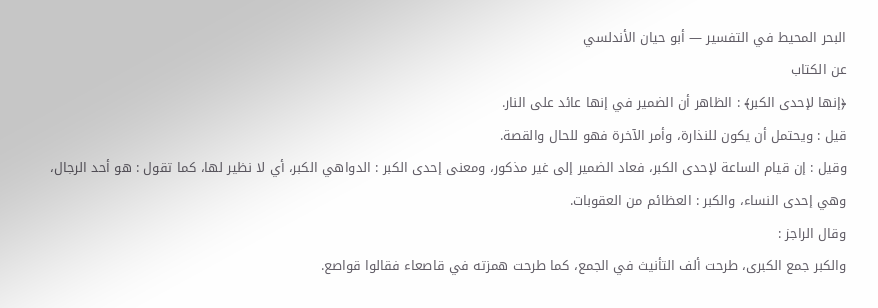البحر المحيط في التفسير — أبو حيان الأندلسي
عن الكتاب
﴿إنها لإحدى الكبر﴾ : الظاهر أن الضمير في إنها عائد على النار.
قيل : ويحتمل أن يكون للنذارة، وأمر الآخرة فهو للحال والقصة.
وقيل : إن قيام الساعة لإحدى الكبر، فعاد الضمير إلى غير مذكور، ومعنى إحدى الكبر : الدواهي الكبر، أي لا نظير لها، كما تقول : هو أحد الرجال، وهي إحدى النساء، والكبر : العظائم من العقوبات.
وقال الراجز :
والكبر جمع الكبرى، طرحت ألف التأنيث في الجمع، كما طرحت همزته في قاصعاء فقالوا قواصع.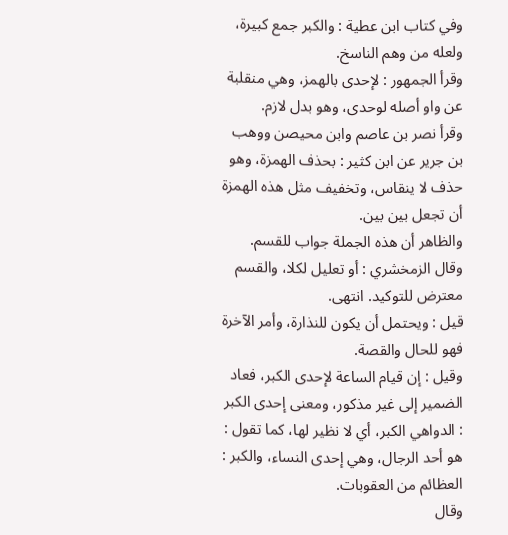وفي كتاب ابن عطية : والكبر جمع كبيرة، ولعله من وهم الناسخ.
وقرأ الجمهور : لإحدى بالهمز، وهي منقلبة عن واو أصله لوحدى، وهو بدل لازم.
وقرأ نصر بن عاصم وابن محيصن ووهب بن جرير عن ابن كثير : بحذف الهمزة، وهو حذف لا ينقاس، وتخفيف مثل هذه الهمزة أن تجعل بين بين.
والظاهر أن هذه الجملة جواب للقسم.
وقال الزمخشري : أو تعليل لكلا، والقسم معترض للتوكيد. انتهى.
قيل : ويحتمل أن يكون للنذارة، وأمر الآخرة فهو للحال والقصة.
وقيل : إن قيام الساعة لإحدى الكبر، فعاد الضمير إلى غير مذكور، ومعنى إحدى الكبر : الدواهي الكبر، أي لا نظير لها، كما تقول : هو أحد الرجال، وهي إحدى النساء، والكبر : العظائم من العقوبات.
وقال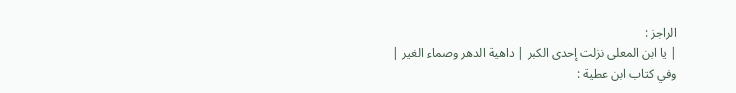الراجز :
| يا ابن المعلى نزلت إحدى الكبر | داهية الدهر وصماء الغير |
وفي كتاب ابن عطية :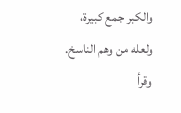والكبر جمع كبيرة، ولعله من وهم الناسخ.
وقرأ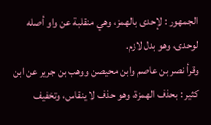الجمهور : لإحدى بالهمز، وهي منقلبة عن واو أصله لوحدى، وهو بدل لازم.
وقرأ نصر بن عاصم وابن محيصن ووهب بن جرير عن ابن كثير : بحذف الهمزة، وهو حذف لا ينقاس، وتخفيف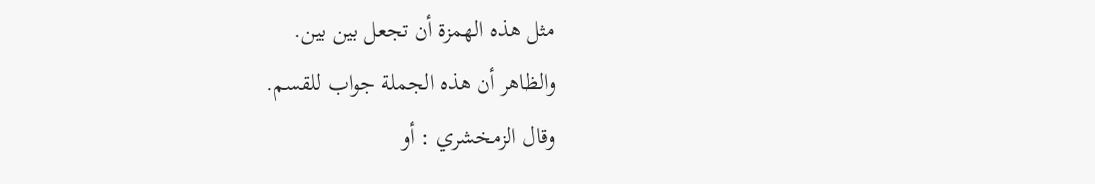مثل هذه الهمزة أن تجعل بين بين.
والظاهر أن هذه الجملة جواب للقسم.
وقال الزمخشري : أو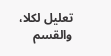تعليل لكلا، والقسم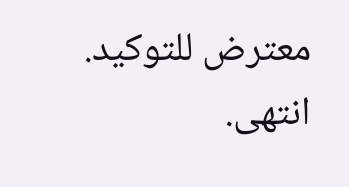معترض للتوكيد. انتهى.